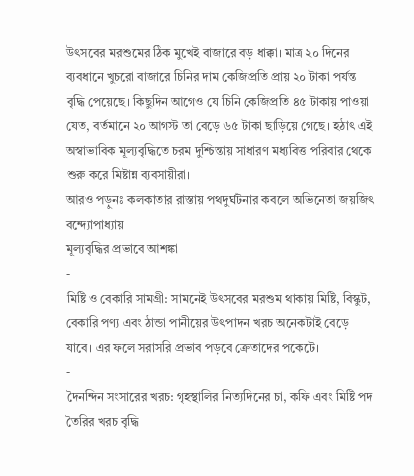উৎসবের মরশুমের ঠিক মুখেই বাজারে বড় ধাক্কা। মাত্র ২০ দিনের ব্যবধানে খুচরো বাজারে চিনির দাম কেজিপ্রতি প্রায় ২০ টাকা পর্যন্ত বৃদ্ধি পেয়েছে। কিছুদিন আগেও যে চিনি কেজিপ্রতি ৪৫ টাকায় পাওয়া যেত, বর্তমানে ২০ আগস্ট তা বেড়ে ৬৫ টাকা ছাড়িয়ে গেছে। হঠাৎ এই অস্বাভাবিক মূল্যবৃদ্ধিতে চরম দুশ্চিন্তায় সাধারণ মধ্যবিত্ত পরিবার থেকে শুরু করে মিষ্টান্ন ব্যবসায়ীরা।
আরও পড়ুনঃ কলকাতার রাস্তায় পথদুর্ঘটনার কবলে অভিনেতা জয়জিৎ বন্দ্যোপাধ্যায়
মূল্যবৃদ্ধির প্রভাবে আশঙ্কা
-
মিষ্টি ও বেকারি সামগ্রী: সামনেই উৎসবের মরশুম থাকায় মিষ্টি, বিস্কুট, বেকারি পণ্য এবং ঠান্ডা পানীয়ের উৎপাদন খরচ অনেকটাই বেড়ে যাবে। এর ফলে সরাসরি প্রভাব পড়বে ক্রেতাদের পকেটে।
-
দৈনন্দিন সংসারের খরচ: গৃহস্থালির নিত্যদিনের চা, কফি এবং মিষ্টি পদ তৈরির খরচ বৃদ্ধি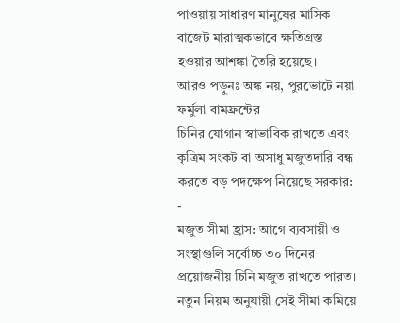পাওয়ায় সাধারণ মানুষের মাসিক বাজেট মারাত্মকভাবে ক্ষতিগ্রস্ত হওয়ার আশঙ্কা তৈরি হয়েছে।
আরও পড়ুনঃ অঙ্ক নয়, পুরভোটে নয়া ফর্মুলা বামফ্রন্টের
চিনির যোগান স্বাভাবিক রাখতে এবং কৃত্রিম সংকট বা অসাধু মজুতদারি বন্ধ করতে বড় পদক্ষেপ নিয়েছে সরকার:
-
মজুত সীমা হ্রাস: আগে ব্যবসায়ী ও সংস্থাগুলি সর্বোচ্চ ৩০ দিনের প্রয়োজনীয় চিনি মজুত রাখতে পারত। নতুন নিয়ম অনুযায়ী সেই সীমা কমিয়ে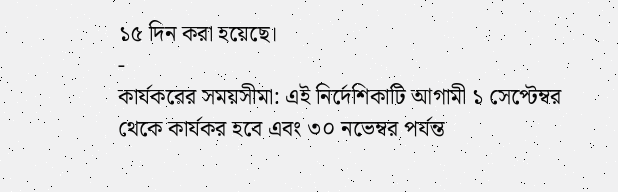১৫ দিন করা হয়েছে।
-
কার্যকরের সময়সীমা: এই নির্দেশিকাটি আগামী ১ সেপ্টেম্বর থেকে কার্যকর হবে এবং ৩০ নভেম্বর পর্যন্ত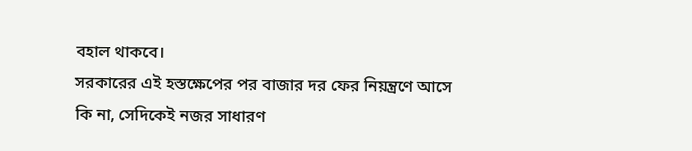বহাল থাকবে।
সরকারের এই হস্তক্ষেপের পর বাজার দর ফের নিয়ন্ত্রণে আসে কি না, সেদিকেই নজর সাধারণ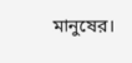মানুষের।